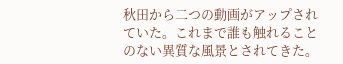秋田から二つの動画がアップされていた。これまで誰も触れることのない異質な風景とされてきた。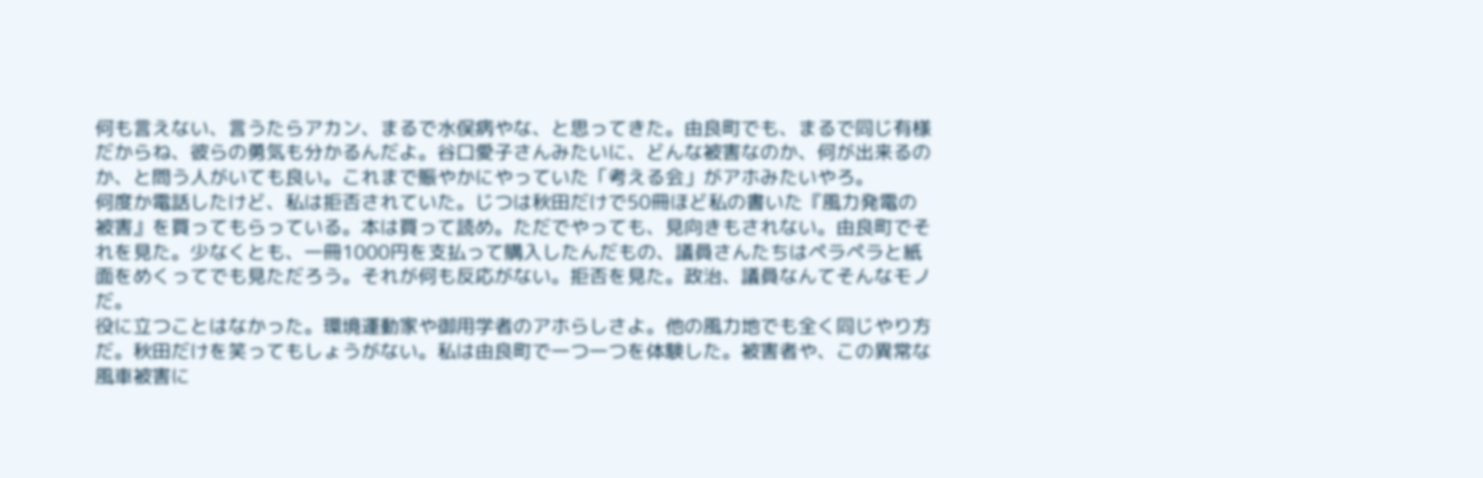何も言えない、言うたらアカン、まるで水俣病やな、と思ってきた。由良町でも、まるで同じ有様だからね、彼らの勇気も分かるんだよ。谷口愛子さんみたいに、どんな被害なのか、何が出来るのか、と問う人がいても良い。これまで賑やかにやっていた「考える会」がアホみたいやろ。
何度か電話したけど、私は拒否されていた。じつは秋田だけで50冊ほど私の書いた『風力発電の被害』を買ってもらっている。本は買って読め。ただでやっても、見向きもされない。由良町でそれを見た。少なくとも、一冊1000円を支払って購入したんだもの、議員さんたちはペラペラと紙面をめくってでも見ただろう。それが何も反応がない。拒否を見た。政治、議員なんてそんなモノだ。
役に立つことはなかった。環境運動家や御用学者のアホらしさよ。他の風力地でも全く同じやり方だ。秋田だけを笑ってもしょうがない。私は由良町で一つ一つを体験した。被害者や、この異常な風車被害に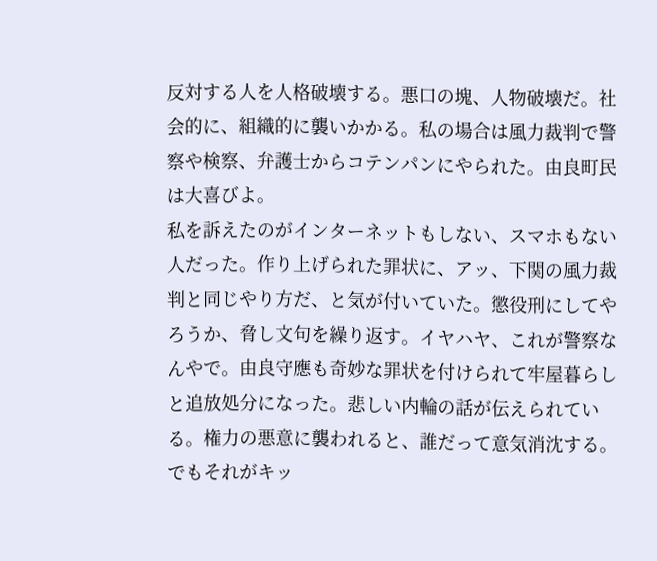反対する人を人格破壊する。悪口の塊、人物破壊だ。社会的に、組織的に襲いかかる。私の場合は風力裁判で警察や検察、弁護士からコテンパンにやられた。由良町民は大喜びよ。
私を訴えたのがインターネットもしない、スマホもない人だった。作り上げられた罪状に、アッ、下関の風力裁判と同じやり方だ、と気が付いていた。懲役刑にしてやろうか、脅し文句を繰り返す。イヤハヤ、これが警察なんやで。由良守應も奇妙な罪状を付けられて牢屋暮らしと追放処分になった。悲しい内輪の話が伝えられている。権力の悪意に襲われると、誰だって意気消沈する。
でもそれがキッ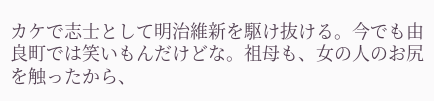カケで志士として明治維新を駆け抜ける。今でも由良町では笑いもんだけどな。祖母も、女の人のお尻を触ったから、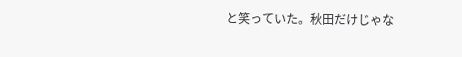と笑っていた。秋田だけじゃな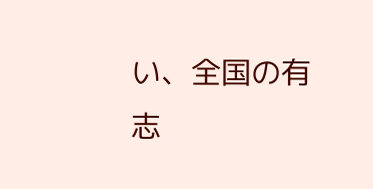い、全国の有志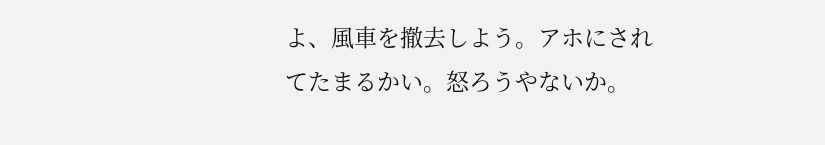よ、風車を撤去しよう。アホにされてたまるかい。怒ろうやないか。